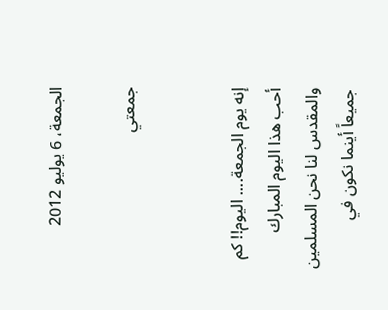الجمعة، 6 يوليو 2012

جمعتي


إنه يوم الجمعة.... اليوم!! كم أحب هذا اليوم المبارك والمقدس لنا نحن المسلمين جميعاً أينما نكون في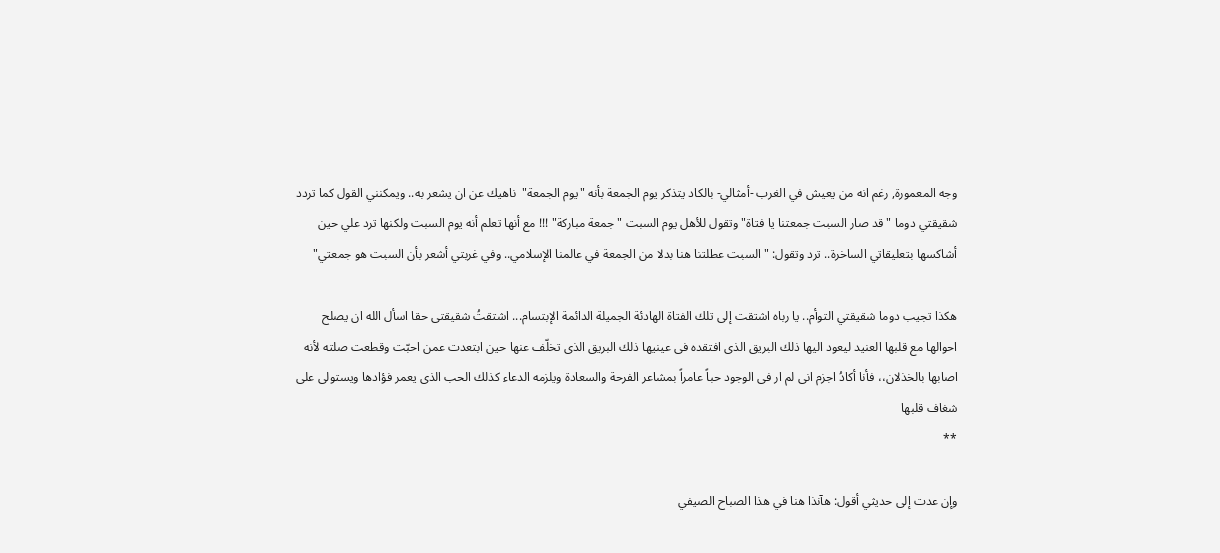وجه المعمورة, رغم انه من يعيش في الغرب -أمثالي- بالكاد يتذكر يوم الجمعة بأنه "يوم الجمعة"  ناهيك عن ان يشعر به.. ويمكنني القول كما تردد شقيقتي دوما "قد صار السبت جمعتنا يا فتاة" وتقول للأهل يوم السبت "جمعة مباركة" !!! مع أنها تعلم أنه يوم السبت ولكنها ترد علي حين أشاكسها بتعليقاتي الساخرة.. ترد وتقول: " السبت عطلتنا هنا بدلا من الجمعة في عالمنا الإسلامي.. وفي غربتي أشعر بأن السبت هو جمعتي"

هكذا تجيب دوما شقيقتي التوأم.. يا رباه اشتقت إلى تلك الفتاة الهادئة الجميلة الدائمة الإبتسام... اشتقتُ شقيقتى حقا اسأل الله ان يصلح احوالها مع قلبها العنيد ليعود اليها ذلك البريق الذى افتقده فى عينيها ذلك البريق الذى تخلّف عنها حين ابتعدت عمن احبّت وقطعت صلته لأنه اصابها بالخذلان،، فأنا أكادُ اجزم انى لم ار فى الوجود حباً عامراً بمشاعر الفرحة والسعادة ويلزمه الدعاء كذلك الحب الذى يعمر فؤادها ويستولى على شغاف قلبها
**

وإن عدت إلى حديثي أقول: هآنذا هنا في هذا الصباح الصيفي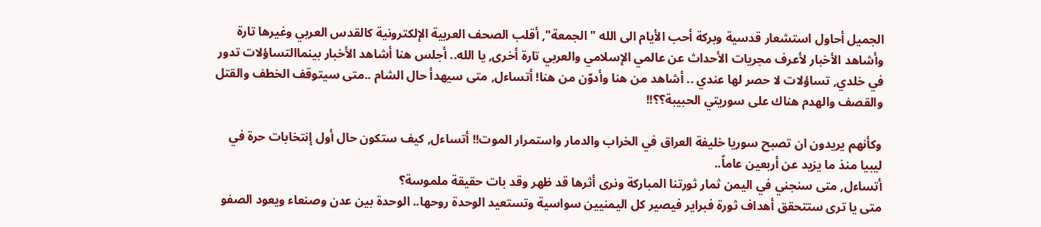الجميل أحاول استشعار قدسية وبركة أحب الأيام الى الله "الجمعة", أقلب الصحف العربية الإلكترونية كالقدس العربي وغيرها تارة وأشاهد الأخبار لأعرف مجريات الأحداث عن عالمي الإسلامي والعربي تارة أخرى, يا الله.. أجلس هنا أشاهد الأخبار بينماالتساؤلات تدور في خلدي, تساؤلات لا حصر لها عندي .. أشاهد من هنا وأدوّن من هنا! أتساءل, متى سيهدأ حال الشام ..متى سيتوقف الخطف والقتل والقصف والهدم هناك على سوريتي الحبيبة؟؟!!

وكأنهم يريدون ان تصبح سوريا خليفة العراق في الخراب والدمار واستمرار الموت!! أتساءل, كيف ستكون حال أول إنتخابات حرة في ليبيا منذ ما يزيد عن أربعين عاماً..
أتساءل, متى سنجني في اليمن ثمار ثورتنا المباركة ونرى أثرها قد ظهر وقد بات حقيقة ملموسة؟
متى يا ترى ستتحقق أهداف ثورة فبراير فيصير كل اليمنيين سواسية وتستعيد الوحدة روحها.. الوحدة بين عدن وصنعاء ويعود الصفو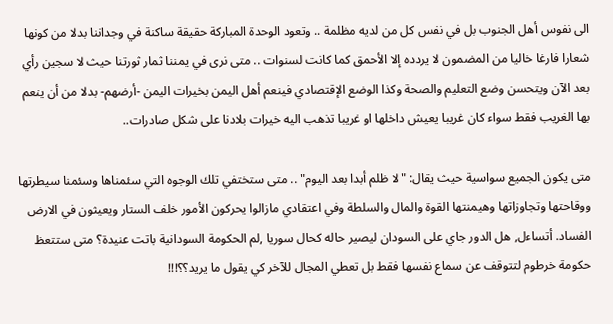الى نفوس أهل الجنوب بل في نفس كل من لديه مظلمة .. وتعود الوحدة المباركة حقيقة ساكنة في وجداننا بدلا من كونها شعارا فارغا خاليا من المضمون لا يردده إلا الأحمق كما كانت لسنوات .. متى نرى في يمننا ثمار ثورتنا حيث لا سجين رأي بعد الآن ويتحسن وضع التعليم والصحة وكذا الوضع الإقتصادي فينعم أهل اليمن بخيرات اليمن -أرضهم- بدلا من أن ينعم بها الغريب فقط سواء كان غريبا يعيش داخلها او غريبا تذهب اليه خيرات بلادنا على شكل صادرات..

متى يكون الجميع سواسية حيث يقال: "لا ظلم أبدا بعد اليوم" .. متى ستختفي تلك الوجوه التي سئمناها وسئمنا سيطرتها ووقاحتها وتجاوزاتها وهيمنتها القوة والمال والسلطة وفي اعتقادي مازالوا يحركون الأمور خلف الستار ويعيثون في الارض الفساد. أتساءل, هل الدور جاي على السودان ليصير حاله كحال سوريا ,لم الحكومة السودانية باتت عنيدة؟ متى ستتعظ حكومة خرطوم لتتوقف عن سماع نفسها فقط بل تعطي المجال للآخر كي يقول ما يريد؟؟!!!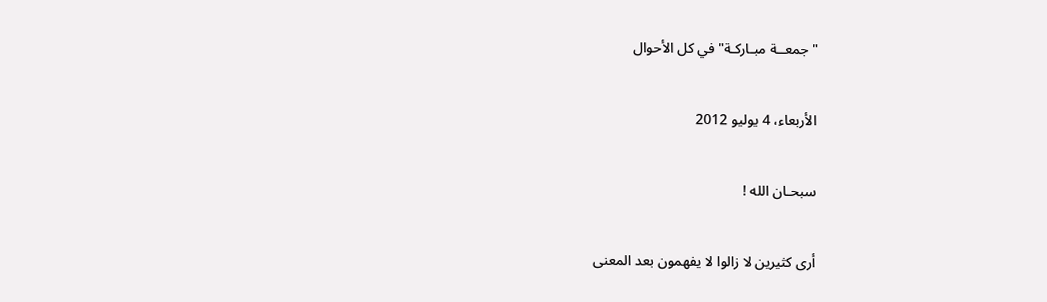"جمعــة مبـاركـة" في كل الأحوال

الأربعاء، 4 يوليو 2012

سبحـان الله !

أرى كثيرين لا زالوا لا يفهمون بعد المعنى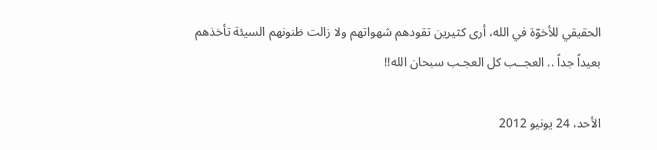الحقيقي للأخوّة في الله، أرى كثيرين تقودهم شهواتهم ولا زالت ظنونهم السيئة تأخذهم بعيداً جداً .. العجــب كل العجـب سبحان الله!!

الأحد، 24 يونيو 2012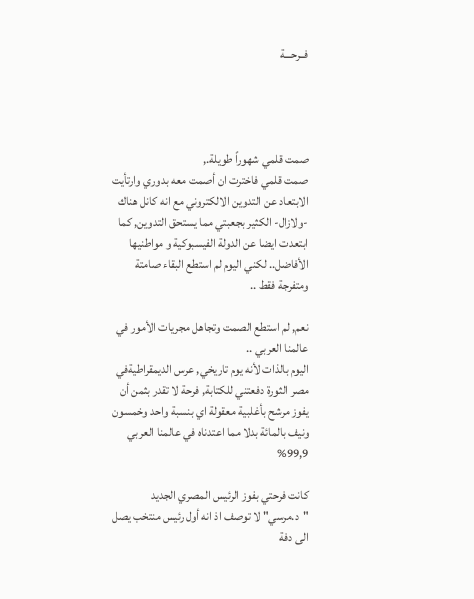فــرحـــة




صمت قلمي شهوراً طويلة.,
صمت قلمي فاخترت ان أصمت معه بدوري وارتأيت الابتعاد عن التدوين الالكتروني مع انه كانل هناك -ولازال- الكثير بجعبتي مما يستحق التدوين, كما ابتعدت ايضا عن الدولة الفيسبوكية و مواطنيها الأفاضل.. لكني اليوم لم استطع البقاء صامتة ومتفرجة فقط ..

نعم, لم استطع الصمت وتجاهل مجريات الأمور في عالمنا العربي ..
اليوم بالذات لأنه يوم تاريخي, عرس الديمقراطيةفي مصر الثورة دفعتني للكتابة, فرحة لا تقدر بثمن أن يفوز مرشح بأغلبية معقولة اي بنسبة واحد وخمسون ونيف بالمائة بدلا مما اعتدناه في عالمنا العربي 99,9%

كانت فرحتي بفوز الرئيس المصري الجديد "د.مرسي" لا توصف اذ انه أول رئيس منتخب يصل الى دفة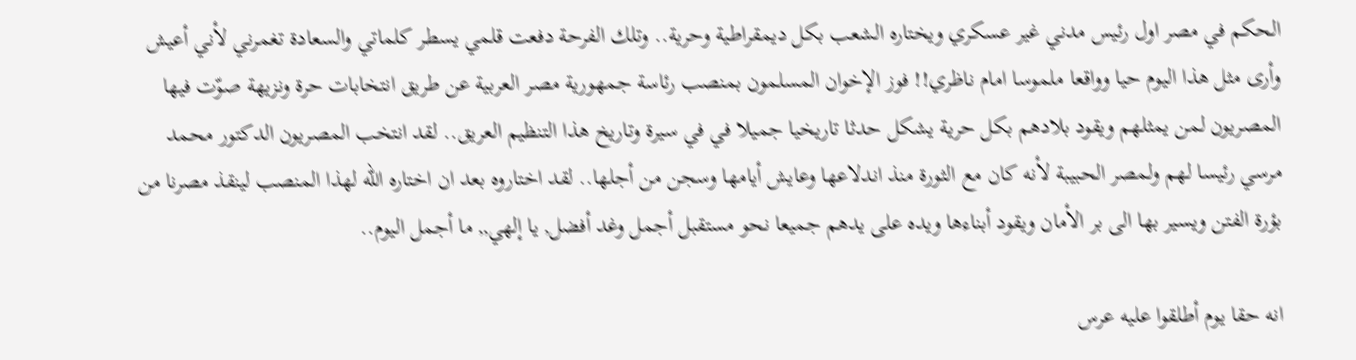الحكم في مصر اول رئيس مدني غير عسكري ويختاره الشعب بكل ديمقراطية وحرية.. وتلك الفرحة دفعت قلمي يسطر كلماتي والسعادة تغمرني لأني أعيش وأرى مثل هذا اليوم حيا وواقعا ملموسا امام ناظري!! فوز الإخوان المسلمون بمنصب رئاسة جمهورية مصر العربية عن طريق انتخابات حرة ونزيهة صوّت فيها المصريون لمن يمثلهم ويقود بلادهم بكل حرية يشكل حدثا تاريخيا جميلا في في سيرة وتاريخ هذا التنظيم العريق.. لقد انتخب المصريون الدكتور محمد مرسي رئيسا لهم ولمصر الحبيبة لأنه كان مع الثورة منذ اندلاعها وعايش أيامها وسجن من أجلها.. لقد اختاروه بعد ان اختاره الله لهذا المنصب لينقذ مصرنا من بؤرة الفتن ويسير بها الى بر الأمان ويقود أبناءها ويده على يدهم جميعا نحو مستقبل أجمل وغد أفضل, يا إلهي,, ما أجمل اليوم..

انه حقا يوم أطلقوا عليه عرس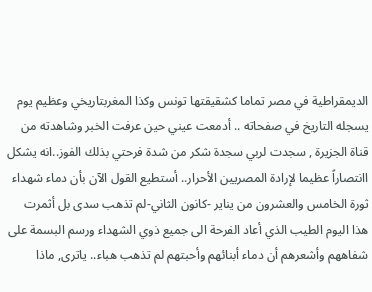الديمقراطية في مصر تماما كشقيقتها تونس وكذا المغربتاريخي وعظيم يوم يسجله التاريخ في صفحاته .. أدمعت عيني حين عرفت الخبر وشاهدته من قناة الجزيرة , سجدت لربي سجدة شكر من شدة فرحتي بذلك الفوز..انه يشكل اانتصاراً عظيما لإرادة المصريين الأحرار.. أستطيع القول الآن بأن دماء شهداء ثورة الخامس والعشرون من يناير -كانون الثاني-لم تذهب سدى بل أثمرت هذا اليوم الطيب الذي أعاد الفرحة الى جميع ذوي الشهداء ورسم البسمة على شفاههم وأشعرهم أن دماء أبنائهم وأحبتهم لم تذهب هباء.. ياترى, ماذا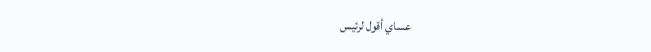عساي أقول لرئيس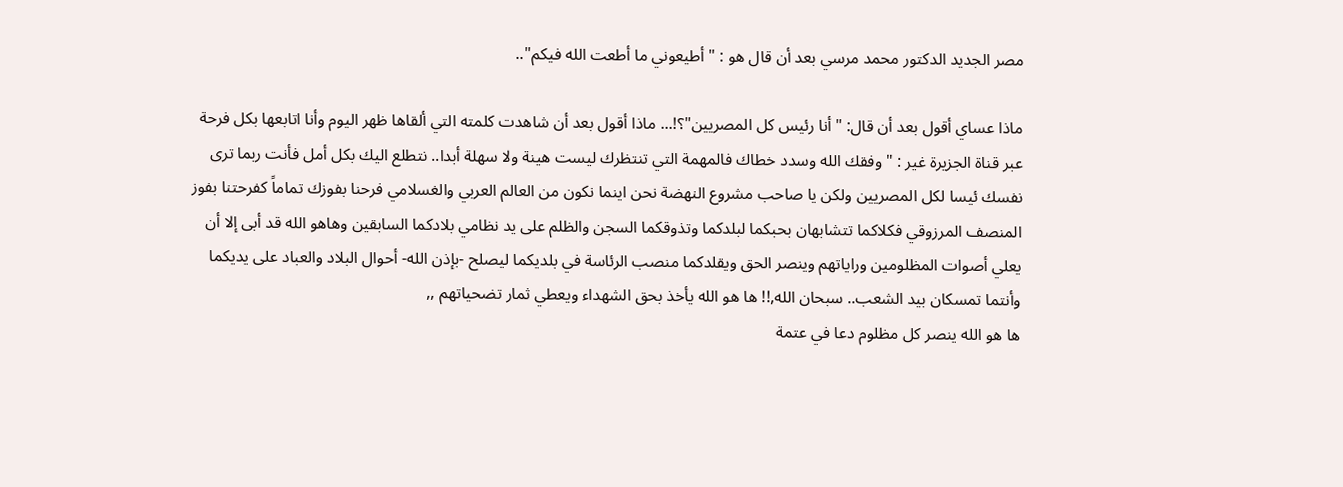مصر الجديد الدكتور محمد مرسي بعد أن قال هو : "أطيعوني ما أطعت الله فيكم"..

ماذا عساي أقول بعد أن قال: "أنا رئيس كل المصريين"؟!... ماذا أقول بعد أن شاهدت كلمته التي ألقاها ظهر اليوم وأنا اتابعها بكل فرحة عبر قناة الجزيرة غير : "وفقك الله وسدد خطاك فالمهمة التي تنتظرك ليست هينة ولا سهلة أبدا.. نتطلع اليك بكل أمل فأنت ربما ترى نفسك ئيسا لكل المصريين ولكن يا صاحب مشروع النهضة نحن اينما نكون من العالم العربي والغسلامي فرحنا بفوزك تماماً كفرحتنا بفوز المنصف المرزوقي فكلاكما تتشابهان بحبكما لبلدكما وتذوقكما السجن والظلم على يد نظامي بلادكما السابقين وهاهو الله قد أبى إلا أن يعلي أصوات المظلومين وراياتهم وينصر الحق ويقلدكما منصب الرئاسة في بلديكما ليصلح -بإذن الله- أحوال البلاد والعباد على يديكما وأنتما تمسكان بيد الشعب.. سبحان الله,!! ها هو الله يأخذ بحق الشهداء ويعطي ثمار تضحياتهم ,,
ها هو الله ينصر كل مظلوم دعا في عتمة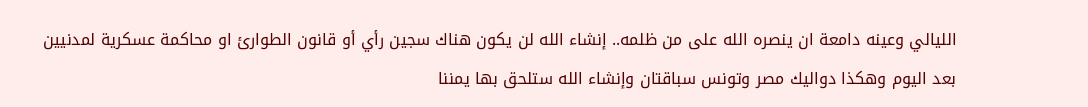الليالي وعينه دامعة ان ينصره الله على من ظلمه.. إنشاء الله لن يكون هناك سجين رأي أو قانون الطوارئ او محاكمة عسكرية لمدنيين بعد اليوم وهكذا دواليك مصر وتونس سباقتان وإنشاء الله ستلحق بها يمننا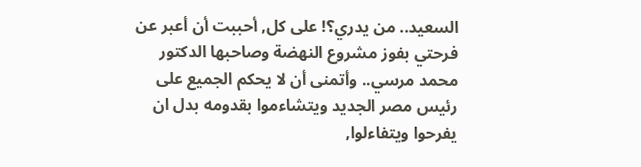السعيد.. من يدري؟! على كل, أحببت أن أعبر عن فرحتي بفوز مشروع النهضة وصاحبها الدكتور محمد مرسي.. وأتمنى أن لا يحكم الجميع على رئيس مصر الجديد ويتشاءموا بقدومه بدل ان يفرحوا ويتفاءلوا,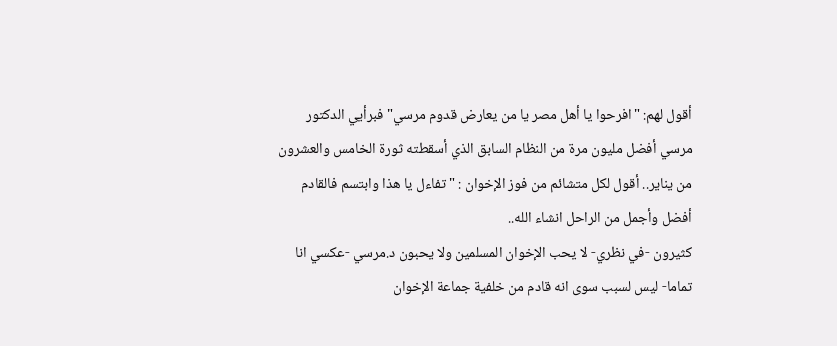أقول لهم: "افرحوا يا أهل مصر يا من يعارض قدوم مرسي" فبرأيي الدكتور مرسي أفضل مليون مرة من النظام السابق الذي أسقطته ثورة الخامس والعشرون من يناير.. أقول لكل متشائم من فوز الإخوان : "تفاءل يا هذا وابتسم فالقادم أفضل وأجمل من الراحل انشاء الله..
كثيرون -في نظري- لا يحب الإخوان المسلمين ولا يحبون د.مرسي -عكسي انا تماما- ليس لسبب سوى انه قادم من خلفية جماعة الإخوان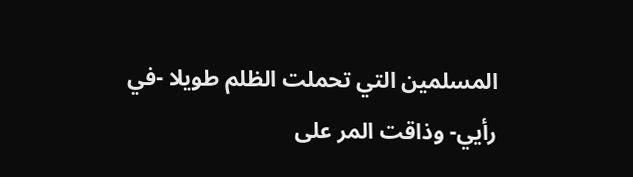المسلمين التي تحملت الظلم طويلا -في رأيي- وذاقت المر على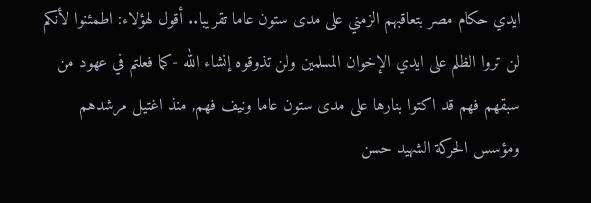ايدي حكام مصر بتعاقبهم الزمني على مدى ستون عاما تقريبا.. أقول لهؤلاء: اطمئنوا لأنكم لن تروا الظلم على ايدي الإخوان المسلمين ولن تذوقوه إنشاء الله -كما فعلتم في عهود من سبقهم فهم قد اكتوا بنارها على مدى ستون عاما ونيف فهم, منذ اغتيل مرشدهم ومؤسس الحركة الشهيد حسن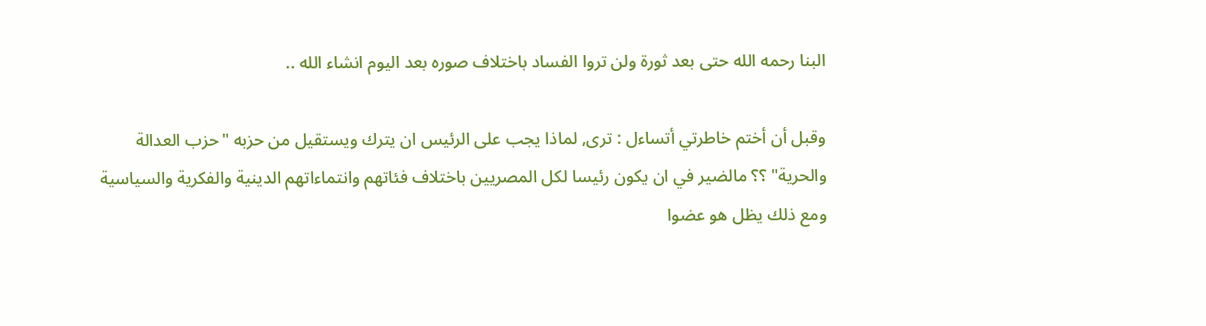البنا رحمه الله حتى بعد ثورة ولن تروا الفساد باختلاف صوره بعد اليوم انشاء الله ..

وقبل أن أختم خاطرتي أتساءل : ترى, لماذا يجب على الرئيس ان يترك ويستقيل من حزبه "حزب العدالة والحرية" ؟؟ مالضير في ان يكون رئيسا لكل المصريين باختلاف فئاتهم وانتماءاتهم الدينية والفكرية والسياسية ومع ذلك يظل هو عضوا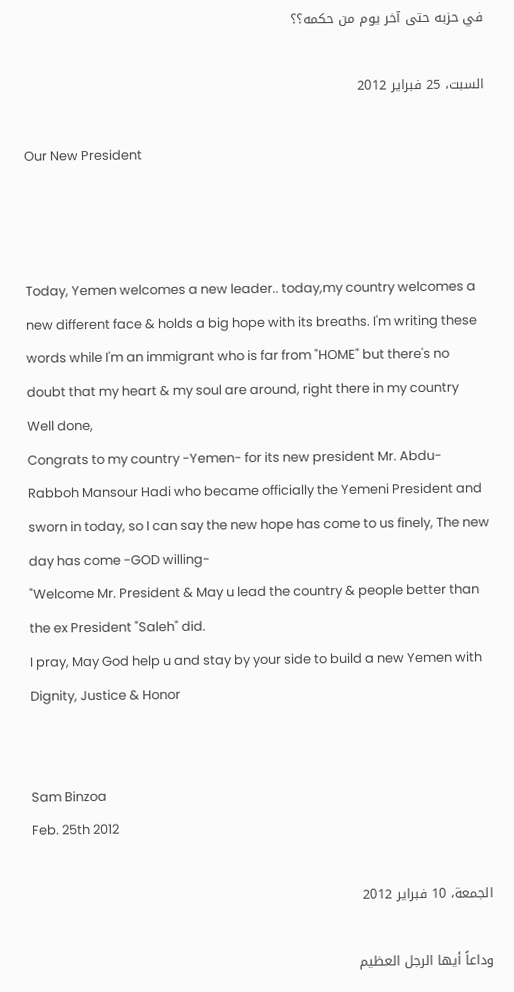في حزبه حتى آخر يوم من حكمه؟؟

السبت، 25 فبراير 2012

Our New President



Today, Yemen welcomes a new leader.. today,my country welcomes a new different face & holds a big hope with its breaths. I'm writing these words while I'm an immigrant who is far from "HOME" but there's no doubt that my heart & my soul are around, right there in my country
Well done,
Congrats to my country -Yemen- for its new president Mr. Abdu-Rabboh Mansour Hadi who became officially the Yemeni President and sworn in today, so I can say the new hope has come to us finely, The new day has come -GOD willing-
"Welcome Mr. President & May u lead the country & people better than the ex President "Saleh" did.
I pray, May God help u and stay by your side to build a new Yemen with Dignity, Justice & Honor


Sam Binzoa
Feb. 25th 2012

الجمعة، 10 فبراير 2012

وداعاً أيها الرجل العظيم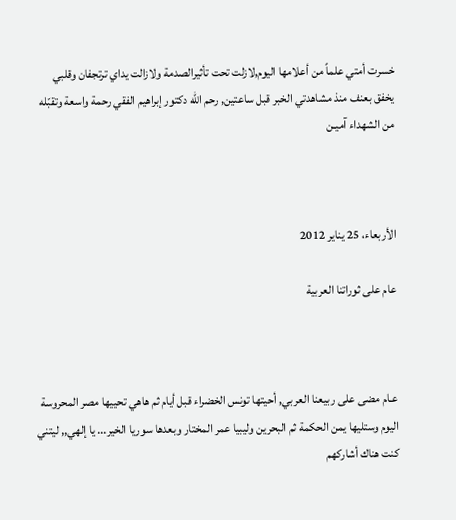خسرت أمتي علماً من أعلامها اليوم,لازلت تحت تأثيرالصدمة ولازالت يداي ترتجفان وقلبي يخفق بعنف منذ مشاهدتي الخبر قبل ساعتين, رحم الله دكتور إبراهيم الفقي رحمة واسعة وتقبّله من الشهداء آميـن



الأربعاء، 25 يناير 2012

عام على ثوراتنا العربية



عـام مضى على ربيعنا العربي, أحيتها تونس الخضراء قبل أيام ثم هاهي تحييها مصر المحروسة اليوم وستليها يمن الحكمة ثم البحرين وليبيا عمر المختار وبعدها سوريا الخير... يا إلهي,, ليتني كنت هناك أشاركهم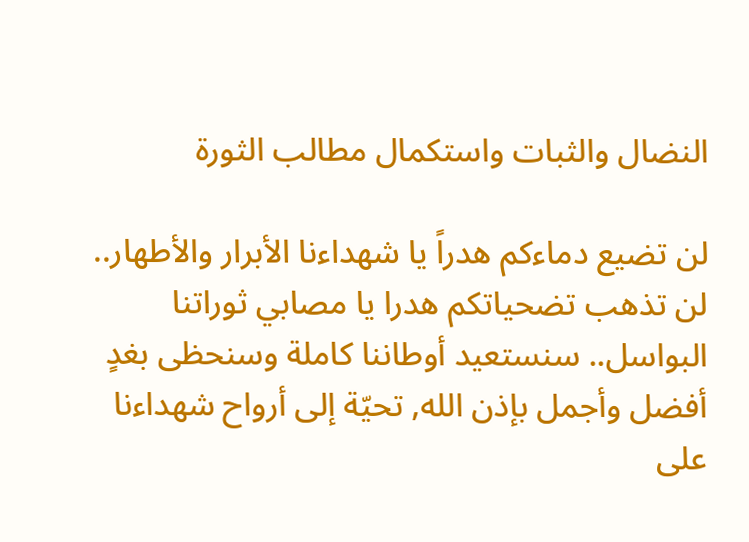النضال والثبات واستكمال مطالب الثورة

لن تضيع دماءكم هدراً يا شهداءنا الأبرار والأطهار.. لن تذهب تضحياتكم هدرا يا مصابي ثوراتنا البواسل.. سنستعيد أوطاننا كاملة وسنحظى بغدٍ أفضل وأجمل بإذن الله, تحيّة إلى أرواح شهداءنا على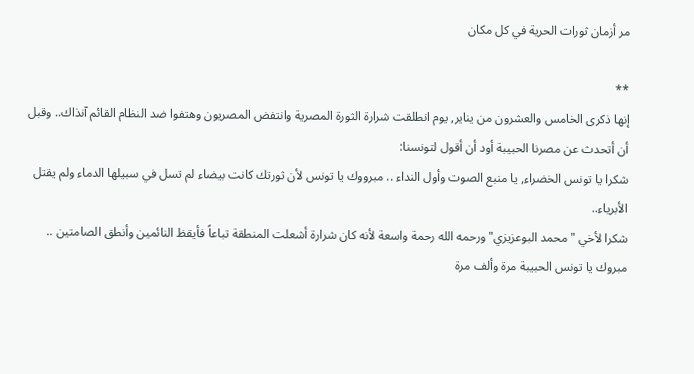مر أزمان ثورات الحرية في كل مكان

**
إنها ذكرى الخامس والعشرون من يناير, يوم انطلقت شرارة الثورة المصرية وانتفض المصريون وهتفوا ضد النظام القائم آنذاك.. وقبل أن أتحدث عن مصرنا الحبيبة أود أن أقول لتونسنا:
شكرا يا تونس الخضراء, يا منبع الصوت وأول النداء .. مبرووك يا تونس لأن ثورتك كانت بيضاء لم تسل في سبيلها الدماء ولم يقتل الأبرياء..
شكرا لأخي "محمد البوعزيزي"ورحمه الله رحمة واسعة لأنه كان شرارة أشعلت المنطقة تباعاً فأيقظ النائمين وأنطق الصامتين .. مبروك يا تونس الحبيبة مرة وألف مرة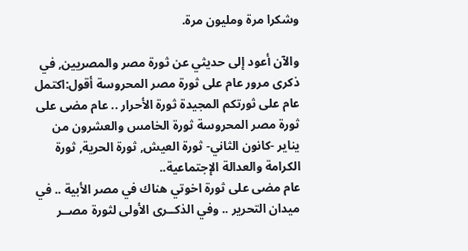وشكرا مرة ومليون مرة.

والآن أعود إلى حديثي عن ثورة مصر والمصريين, في ذكرى مرور عام على ثورة مصر المحروسة أقول:اكتمل عام على ثورتكم المجيدة ثورة الأحرار .. عام مضى على ثورة مصر المحروسة ثورة الخامس والعشرون من يناير -كانون الثاني- ثورة العيش, ثورة الحرية, ثورة الكرامة والعدالة الإجتماعية..
عام مضى على ثورة اخوتي هناك في مصر الأبية .. في ميدان التحرير .. وفي الذكــرى الأولى لثورة مصــر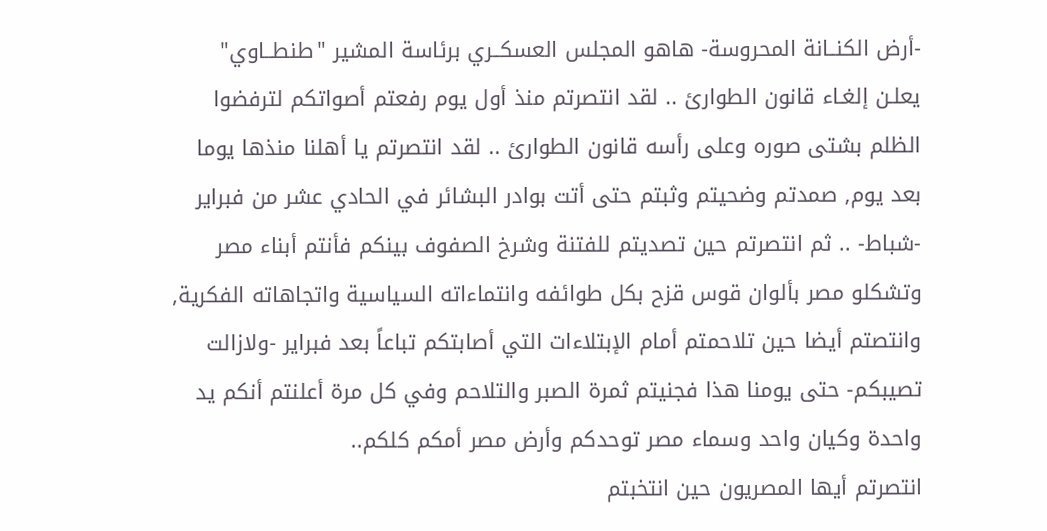-أرض الكنــانة المحروسة- هاهو المجلس العسكــري برئاسة المشير "طنطــاوي" يعلـن إلغـاء قانون الطوارئ .. لقد انتصرتم منذ أول يوم رفعتم أصواتكم لترفضوا الظلم بشتى صوره وعلى رأسه قانون الطوارئ .. لقد انتصرتم يا أهلنا منذها يوما بعد يوم, صمدتم وضحيتم وثبتم حتى أتت بوادر البشائر في الحادي عشر من فبراير -شباط- .. ثم انتصرتم حين تصديتم للفتنة وشرخ الصفوف بينكم فأنتم أبناء مصر وتشكلو مصر بألوان قوس قزح بكل طوائفه وانتماءاته السياسية واتجاهاته الفكرية, وانتصتم أيضا حين تلاحمتم أمام الإبتلاءات التي أصابتكم تباعاً بعد فبراير -ولازالت تصيبكم- حتى يومنا هذا فجنيتم ثمرة الصبر والتلاحم وفي كل مرة أعلنتم أنكم يد واحدة وكيان واحد وسماء مصر توحدكم وأرض مصر أمكم كلكم..
انتصرتم أيها المصريون حين انتخبتم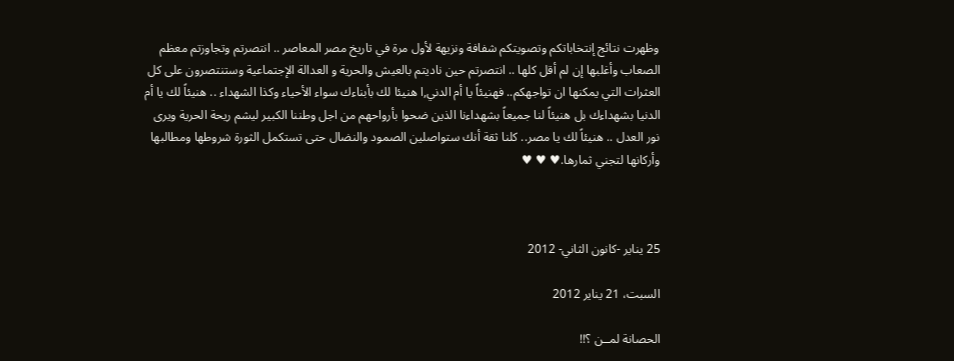وظهرت نتائج إنتخاباتكم وتصويتكم شفافة ونزيهة لأول مرة في تاريخ مصر المعاصر .. انتصرتم وتجاوزتم معظم الصعاب وأغلبها إن لم أقل كلها .. انتصرتم حين ناديتم بالعيش والحرية و العدالة الإجتماعية وستنتصرون على كل العثرات التي يمكنها ان تواجهكم.. فهنيئاً يا أم الدني,ا هنيئا لك بأبناءك سواء الأحياء وكذا الشهداء .. هنيئاً لك يا أم الدنيا بشهداءك بل هنيئاً لنا جميعاً بشهداءنا الذين ضحوا بأرواحهم من اجل وطننا الكبير ليشم ريحة الحرية ويرى نور العدل .. هنيئاً لك يا مصر.. كلنا ثقة أنك ستواصلين الصمود والنضال حتى تستكمل الثورة شروطها ومطالبها وأركانها لتجني ثمارها.♥ ♥ ♥



25 يناير -كانون الثاني- 2012

السبت، 21 يناير 2012

الحصانة لمــن ؟!!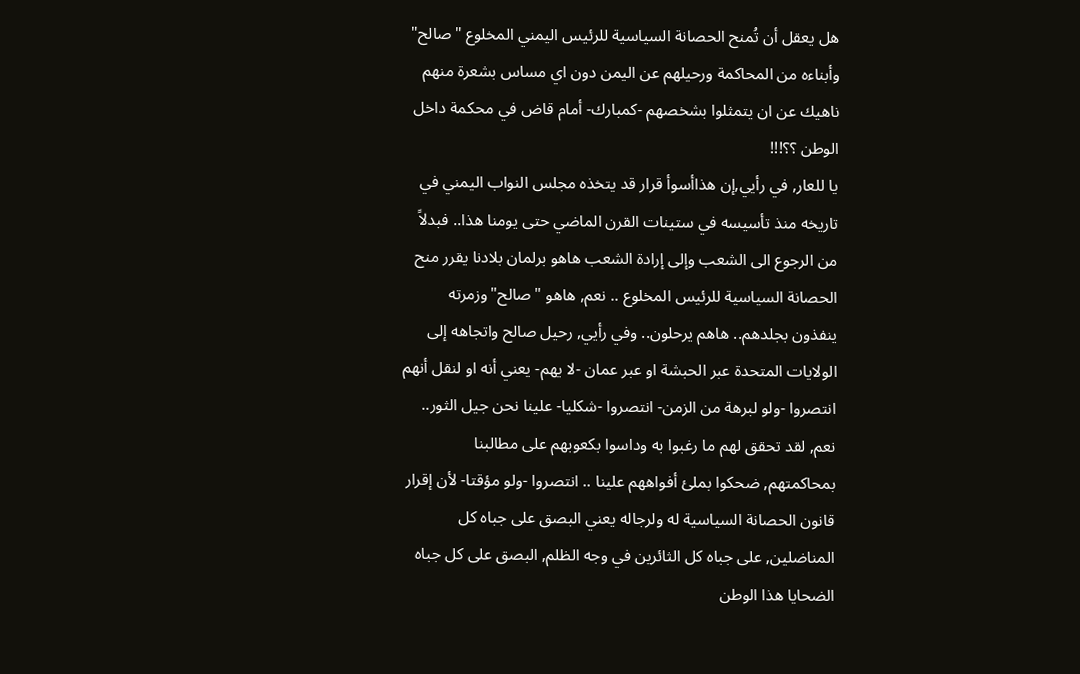هل يعقل أن تُمنح الحصانة السياسية للرئيس اليمني المخلوع "صالح" وأبناءه من المحاكمة ورحيلهم عن اليمن دون اي مساس بشعرة منهم ناهيك عن ان يتمثلوا بشخصهم -كمبارك- أمام قاض في محكمة داخل الوطن ؟؟!!!
يا للعار, في رأيي,إن هذاأسوأ قرار قد يتخذه مجلس النواب اليمني في تاريخه منذ تأسيسه في ستينات القرن الماضي حتى يومنا هذا.. فبدلاً من الرجوع الى الشعب وإلى إرادة الشعب هاهو برلمان بلادنا يقرر منح الحصانة السياسية للرئيس المخلوع .. نعم, هاهو "صالح"وزمرته ينفذون بجلدهم.. هاهم يرحلون.. وفي رأيي, رحيل صالح واتجاهه إلى الولايات المتحدة عبر الحبشة او عبر عمان -لا يهم- يعني أنه او لنقل أنهم انتصروا -ولو لبرهة من الزمن- انتصروا -شكليا- علينا نحن جيل الثور.. نعم, لقد تحقق لهم ما رغبوا به وداسوا بكعوبهم على مطالبنا بمحاكمتهم, ضحكوا بملئ أفواههم علينا .. انتصروا -ولو مؤقتا- لأن إقرار قانون الحصانة السياسية له ولرجاله يعني البصق على جباه كل المناضلين, على جباه كل الثائرين في وجه الظلم, البصق على كل جباه الضحايا هذا الوطن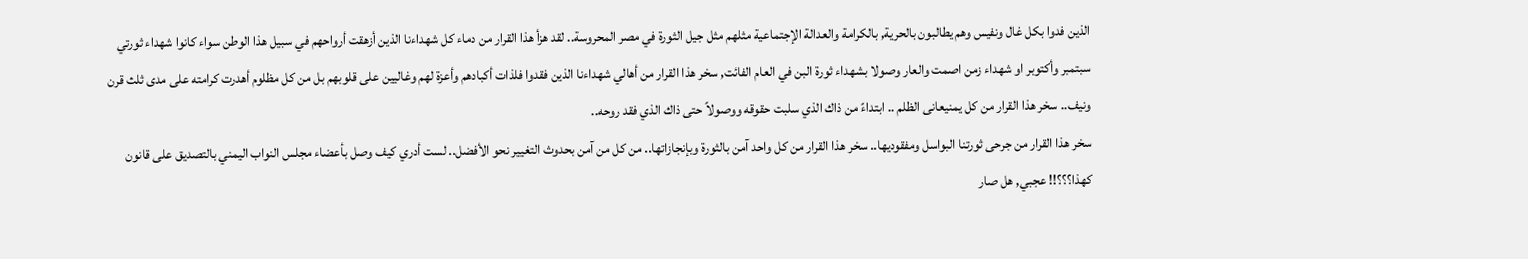الذين فدوا بكل غال ونفيس وهم يطالبون بالحرية, بالكرامة والعدالة الإجتماعية مثلهم مثل جيل الثورة في مصر المحروسة.. لقد هزأ هذا القرار من دماء كل شهداءنا الذين أزهقت أرواحهم في سبيل هذا الوطن سواء كانوا شهداء ثورتي سبتمبر وأكتوبر او شهداء زمن اصمت والعار وصولا بشهداء ثورة البن في العام الفائت, سخر هذا القرار من أهالي شهداءنا الذين فقدوا فلذات أكبادهم وأعزة لهم وغاليين على قلوبهم بل من كل مظلوم أهدرت كرامته على مدى ثلث قرن ونيف.. سخر هذا القرار من كل يمنيعانى الظلم .. ابتداءً من ذاك الذي سلبت حقوقه ووصولاً حتى ذاك الذي فقد روحه..
سخر هذا القرار من جرحى ثورتنا البواسل ومفقوديها.. سخر هذا القرار من كل واحد آمن بالثورة وبإنجازاتها.. من كل من آمن بحدوث التغيير نحو الأفضل.. لست أدري كيف وصل بأعضاء مجلس النواب اليمني بالتصديق على قانون كهذا؟؟؟!! عجبي, هل صار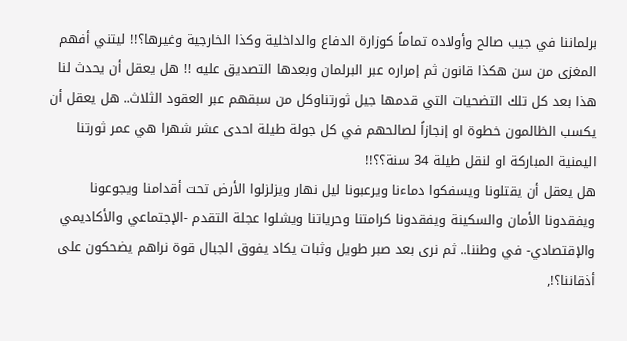برلماننا في جيب صالح وأولاده تماماً كوزارة الدفاع والداخلية وكذا الخارجية وغيرها؟!! ليتني أفهم المغزى من سن هكذا قانون ثم إمراره عبر البرلمان وبعدها التصديق عليه !! هل يعقل أن يحدث لنا هذا بعد كل تلك التضحيات التي قدمها جيل ثورتناوكل من سبقهم عبر العقود الثلاث.. هل يعقل أن يكسب الظالمون خطوة او إنجازاً لصالحهم في كل جولة طيلة احدى عشر شهرا هي عمر ثورتنا اليمنية المباركة او لنقل طيلة 34 سنة؟؟!!
هل يعقل أن يقتلونا ويسفكوا دماءنا ويرعبونا ليل نهار ويزلزلوا الأرض تحت أقدامنا ويجوعونا ويفقدونا الأمان والسكينة ويفقدونا كرامتنا وحرياتنا ويشلوا عجلة التقدم -الإجتماعي والأكاديمي والإقتصادي- في وطننا.. ثم نرى بعد صبر طويل وثبات يكاد يفوق الجبال قوة نراهم يضحكون على أذقاننا؟!,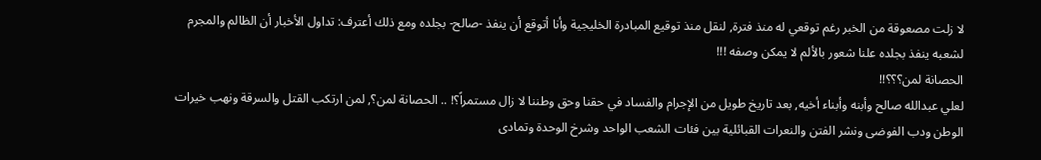لا زلت مصعوقة من الخبر رغم توقعي له منذ فترة, لنقل منذ توقيع المبادرة الخليجية وأنا أتوقع أن ينفذ -صالح- بجلده ومع ذلك أعترف: تداول الأخبار أن الظالم والمجرم لشعبه ينفذ بجلده علنا شعور بالألم لا يمكن وصفه !!!
الحصانة لمن؟؟؟!!
لعلي عبدالله صالح وأبنه وأبناء أخيه, بعد تاريخ طويل من الإجرام والفساد في حقنا وحق وطننا لا زال مستمراً؟! .. الحصانة لمن؟, لمن ارتكب القتل والسرقة ونهب خيرات الوطن ودب الفوضى ونشر الفتن والنعرات القبائلية بين فئات الشعب الواحد وشرخ الوحدة وتمادى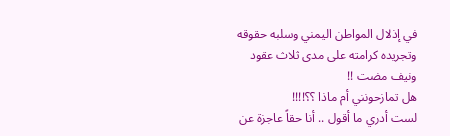في إذلال المواطن اليمني وسلبه حقوقه وتجريده كرامته على مدى ثلاث عقود ونيف مضت !!
هل تمازحونني أم ماذا ؟؟!!!!
لست أدري ما أقول .. أنا حقاً عاجزة عن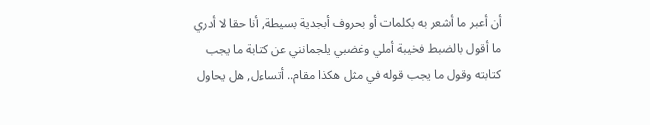أن أعبر ما أشعر به بكلمات أو بحروف أبجدية بسيطة, أنا حقا لا أدري ما أقول بالضبط فخيبة أملي وغضبي يلجمانني عن كتابة ما يجب كتابته وقول ما يجب قوله في مثل هكذا مقام.. أتساءل, هل يحاول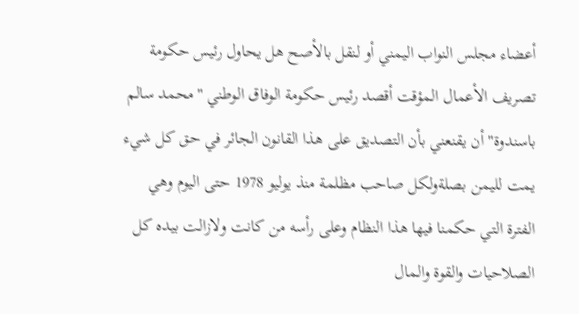أعضاء مجلس النواب اليمني أو لنقل بالأصح هل يحاول رئيس حكومة تصريف الأعمال المؤقت أقصد رئيس حكومة الوفاق الوطني "محمد سالم باسندوة" أن يقنعني بأن التصديق على هذا القانون الجائر في حق كل شيء يمت لليمن بصلةولكل صاحب مظلمة منذ يوليو 1978 حتى اليوم وهي الفترة التي حكمنا فيها هذا النظام وعلى رأسه من كانت ولازالت بيده كل الصلاحيات والقوة والمال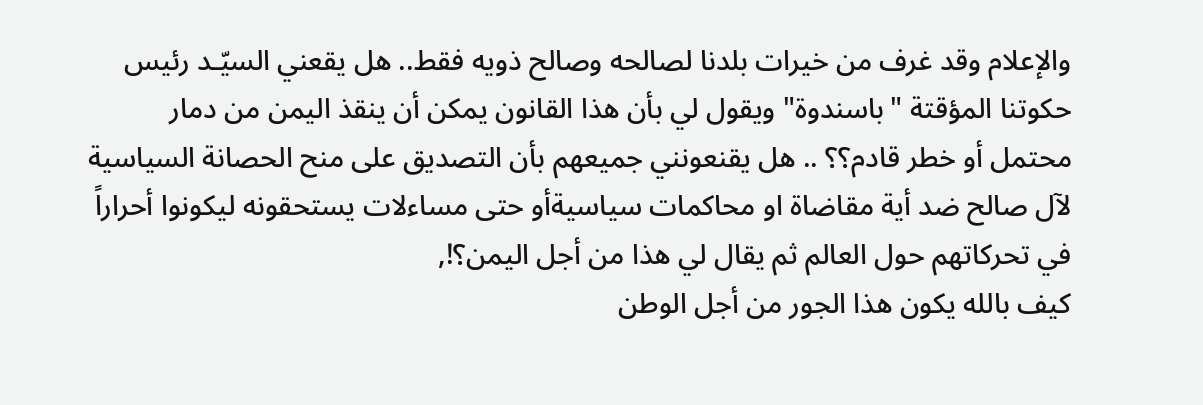والإعلام وقد غرف من خيرات بلدنا لصالحه وصالح ذويه فقط.. هل يقعني السيّـد رئيس حكوتنا المؤقتة "باسندوة" ويقول لي بأن هذا القانون يمكن أن ينقذ اليمن من دمار محتمل أو خطر قادم؟؟ .. هل يقنعونني جميعهم بأن التصديق على منح الحصانة السياسية لآل صالح ضد أية مقاضاة او محاكمات سياسيةأو حتى مساءلات يستحقونه ليكونوا أحراراً في تحركاتهم حول العالم ثم يقال لي هذا من أجل اليمن؟!,
كيف بالله يكون هذا الجور من أجل الوطن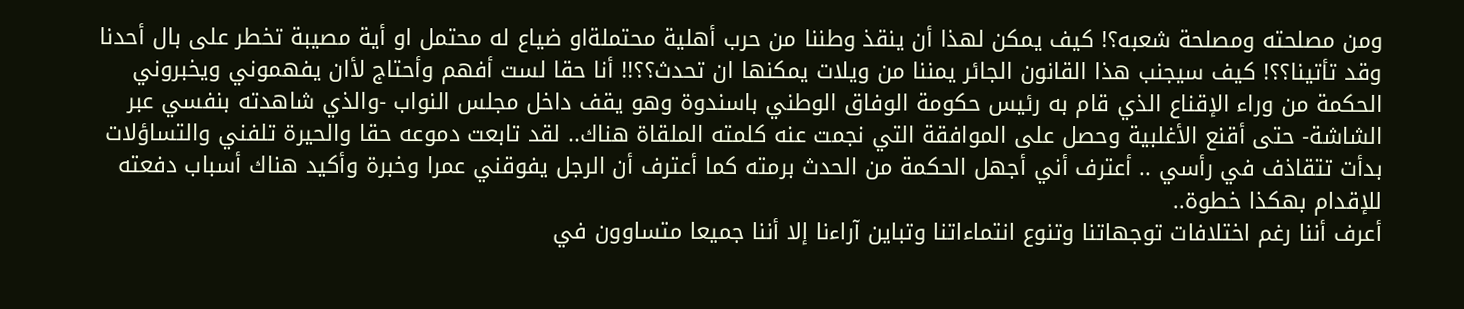ومن مصلحته ومصلحة شعبه؟! كيف يمكن لهذا أن ينقذ وطننا من حرب أهلية محتملةاو ضياع له محتمل او أية مصيبة تخطر على بال أحدنا وقد تأتينا؟؟! كيف سيجنب هذا القانون الجائر يمننا من ويلات يمكنها ان تحدث؟؟!! أنا حقا لست أفهم وأحتاج لأان يفهموني ويخبروني الحكمة من وراء الإقناع الذي قام به رئيس حكومة الوفاق الوطني باسندوة وهو يقف داخل مجلس النواب -والذي شاهدته بنفسي عبر الشاشة- حتى أقنع الأغلبية وحصل على الموافقة التي نجمت عنه كلمته الملقاة هناك.. لقد تابعت دموعه حقا والحيرة تلفني والتساؤلات بدأت تتقاذف في رأسي .. أعترف أني أجهل الحكمة من الحدث برمته كما أعترف أن الرجل يفوقني عمرا وخبرة وأكيد هناك أسباب دفعته للإقدام بهكذا خطوة..
أعرف أننا رغم اختلافات توجهاتنا وتنوع انتماءاتنا وتباين آراءنا إلا أننا جميعا متساوون في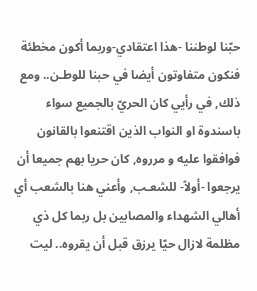حبّنا لوطننا -هذا اعتقادي-وربما أكون مخطئة فنكون متفاوتون أيضا في حبنا للوطـن.. ومع ذلك, في رأيي كان الحريّ بالجميع سواء باسندوة او النواب الذين اقتنعوا بالقانون فوافقوا عليه و مرروه, كان حريا بهم جميعا أن يرجعوا -أولاً- للشعـب, وأعني هنا بالشعب أي أهالي الشهداء والمصابين بل ربما كل ذي مظلمة لازال حيّا يرزق قبل أن يقروه.. ليت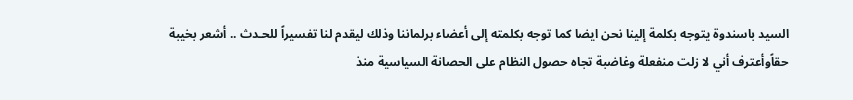السيد باسندوة يتوجه بكلمة إلينا نحن ايضا كما توجه بكلمته إلى أعضاء برلماننا وذلك ليقدم لنا تفسيراً للحـدث .. أشعر بخيبة حقاًوأعترف أني لا زلت منفعلة وغاضبة تجاه حصول النظام على الحصانة السياسية منذ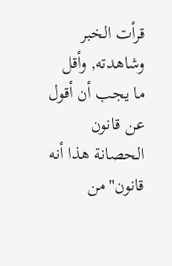قرأت الخبر وشاهدته, وأقل ما يجب أن أقول عن قانون الحصانة هذا أنه قانون"من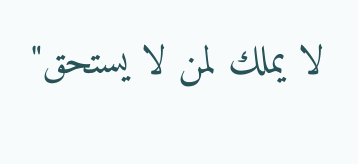لا يملك لمن لا يستحق"